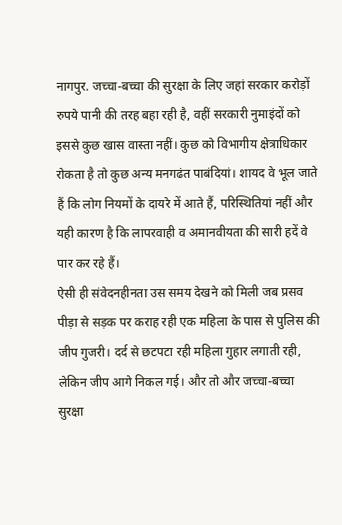नागपुर. जच्चा-बच्चा की सुरक्षा के लिए जहां सरकार करोड़ों रुपये पानी की तरह बहा रही है, वहीं सरकारी नुमाइंदों को इससे कुछ खास वास्ता नहीं। कुछ को विभागीय क्षेत्राधिकार रोकता है तो कुछ अन्य मनगढंत पाबंदियां। शायद वे भूल जाते हैं कि लोग नियमों के दायरे में आते हैं, परिस्थितियां नहीं और यही कारण है कि लापरवाही व अमानवीयता की सारी हदें वे पार कर रहे हैं।
ऐसी ही संवेदनहीनता उस समय देखने को मिली जब प्रसव पीड़ा से सड़क पर कराह रही एक महिला के पास से पुलिस की जीप गुजरी। दर्द से छटपटा रही महिला गुहार लगाती रही, लेकिन जीप आगे निकल गई। और तो और जच्चा-बच्चा सुरक्षा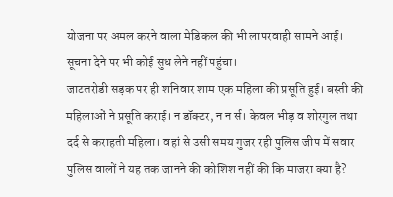योजना पर अमल करने वाला मेडिकल की भी लापरवाही सामने आई। सूचना देने पर भी कोई सुध लेने नहीं पहुंचा।
जाटतरोडी सड़क पर ही शनिवार शाम एक महिला की प्रसूति हुई। बस्ती की महिलाओं ने प्रसूति कराई। न डॉक्टर, न न र्स। केवल भीड़ व शोरगुल तथा दर्द से कराहती महिला। वहां से उसी समय गुजर रही पुलिस जीप में सवार पुलिस वालों ने यह तक जानने की कोशिश नहीं की कि माजरा क्या है?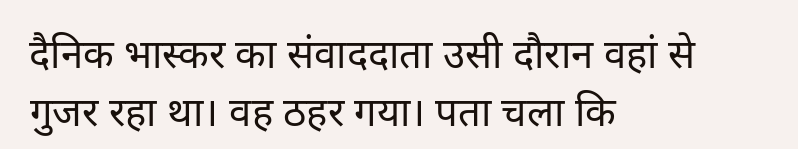दैनिक भास्कर का संवाददाता उसी दौरान वहां से गुजर रहा था। वह ठहर गया। पता चला कि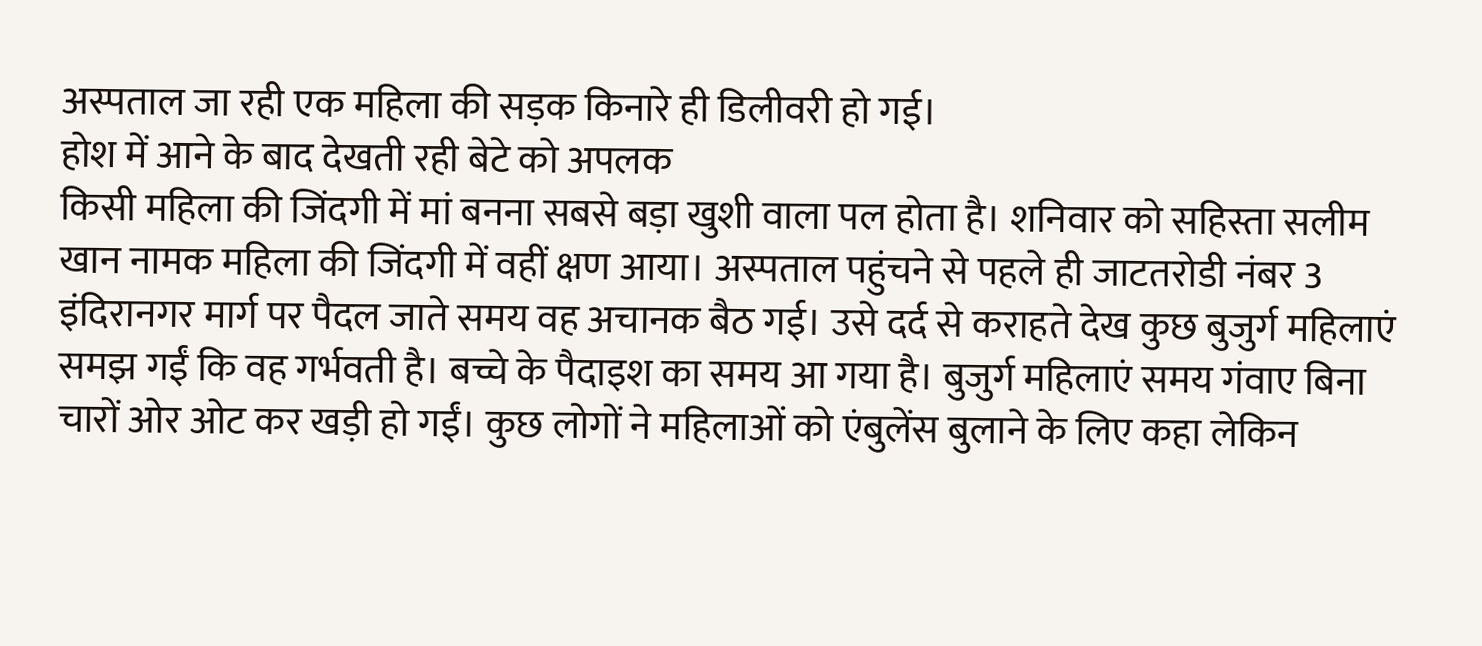अस्पताल जा रही एक महिला की सड़क किनारे ही डिलीवरी हो गई।
होश में आने के बाद देखती रही बेटे को अपलक
किसी महिला की जिंदगी में मां बनना सबसे बड़ा खुशी वाला पल होता है। शनिवार को सहिस्ता सलीम खान नामक महिला की जिंदगी में वहीं क्षण आया। अस्पताल पहुंचने से पहले ही जाटतरोडी नंबर 3 इंदिरानगर मार्ग पर पैदल जाते समय वह अचानक बैठ गई। उसे दर्द से कराहते देख कुछ बुजुर्ग महिलाएं समझ गईं कि वह गर्भवती है। बच्चे के पैदाइश का समय आ गया है। बुजुर्ग महिलाएं समय गंवाए बिना चारों ओर ओट कर खड़ी हो गईं। कुछ लोगों ने महिलाओं को एंबुलेंस बुलाने के लिए कहा लेकिन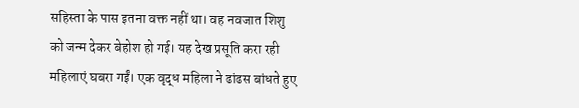सहिस्ता के पास इतना वक्त नहीं था। वह नवजात शिशु को जन्म देकर बेहोश हो गई। यह देख प्रसूति करा रही महिलाएं घबरा गईं। एक वृद्ध महिला ने ढांढस बांधते हुए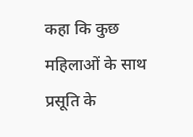कहा कि कुछ महिलाओं के साथ प्रसूति के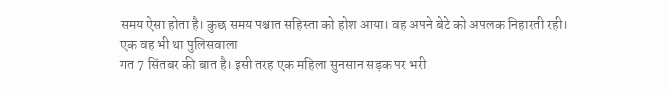समय ऐसा होता है। कुछ समय पश्चात सहिस्ता को होश आया। वह अपने बेटे को अपलक निहारती रही।
एक वह भी था पुलिसवाला
गत 7 सिंतबर की बात है। इसी तरह एक महिला सुनसान सड़क पर भरी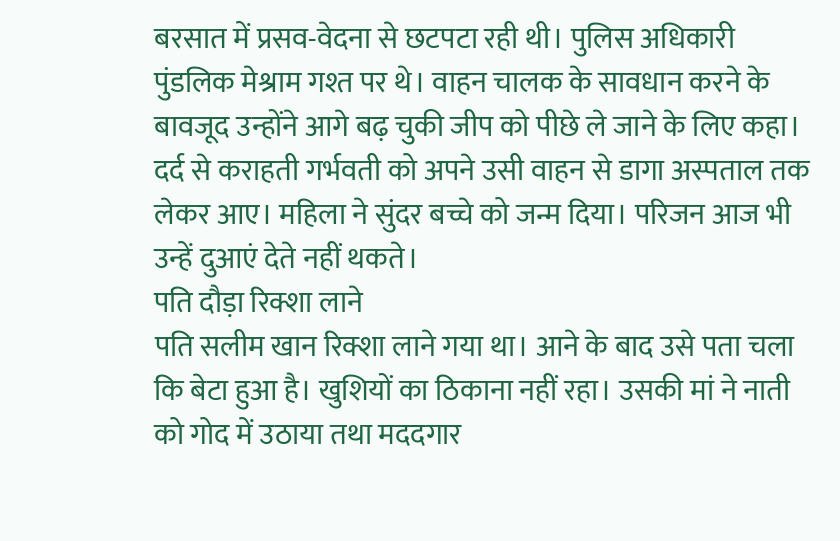बरसात में प्रसव-वेदना से छटपटा रही थी। पुलिस अधिकारी पुंडलिक मेश्राम गश्त पर थे। वाहन चालक के सावधान करने के बावजूद उन्होंने आगे बढ़ चुकी जीप को पीछे ले जाने के लिए कहा। दर्द से कराहती गर्भवती को अपने उसी वाहन से डागा अस्पताल तक लेकर आए। महिला ने सुंदर बच्चे को जन्म दिया। परिजन आज भी उन्हें दुआएं देते नहीं थकते।
पति दौड़ा रिक्शा लाने
पति सलीम खान रिक्शा लाने गया था। आने के बाद उसे पता चला कि बेटा हुआ है। खुशियों का ठिकाना नहीं रहा। उसकी मां ने नाती को गोद में उठाया तथा मददगार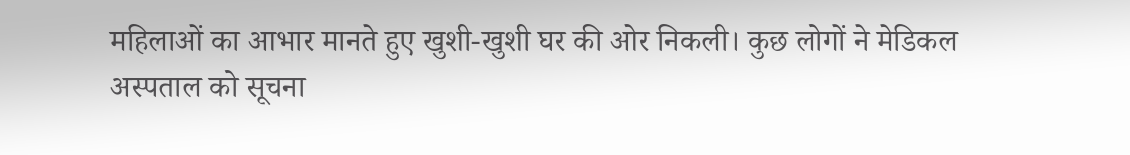महिलाओं का आभार मानते हुए खुशी-खुशी घर की ओर निकली। कुछ लोगों ने मेडिकल अस्पताल को सूचना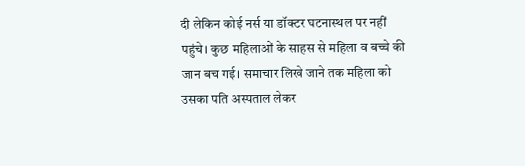दी लेकिन कोई नर्स या डॉक्टर घटनास्थल पर नहीं पहुंचे। कुछ महिलाओं के साहस से महिला व बच्चे की जान बच गई। समाचार लिखे जाने तक महिला को उसका पति अस्पताल लेकर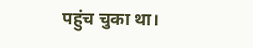पहुंच चुका था।